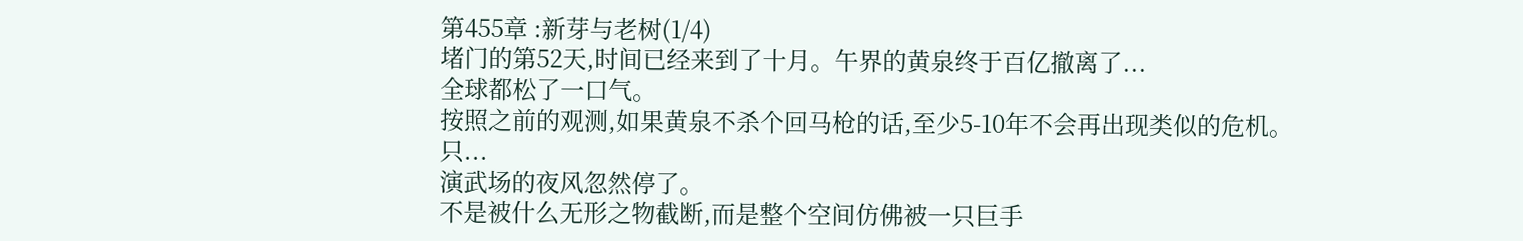第455章 :新芽与老树(1/4)
堵门的第52天,时间已经来到了十月。午界的黄泉终于百亿撤离了...
全球都松了一口气。
按照之前的观测,如果黄泉不杀个回马枪的话,至少5-10年不会再出现类似的危机。
只...
演武场的夜风忽然停了。
不是被什么无形之物截断,而是整个空间仿佛被一只巨手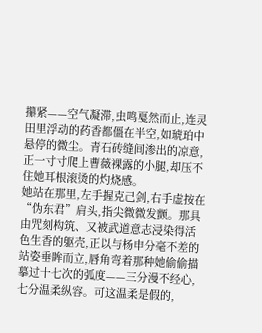攥紧——空气凝滞,虫鸣戛然而止,连灵田里浮动的药香都僵在半空,如琥珀中悬停的微尘。青石砖缝间渗出的凉意,正一寸寸爬上曹薇裸露的小腿,却压不住她耳根滚烫的灼烧感。
她站在那里,左手握克己剑,右手虚按在“伪东君”肩头,指尖微微发颤。那具由咒刻构筑、又被武道意志浸染得活色生香的躯壳,正以与杨申分毫不差的站姿垂眸而立,唇角弯着那种她偷偷描摹过十七次的弧度——三分漫不经心,七分温柔纵容。可这温柔是假的,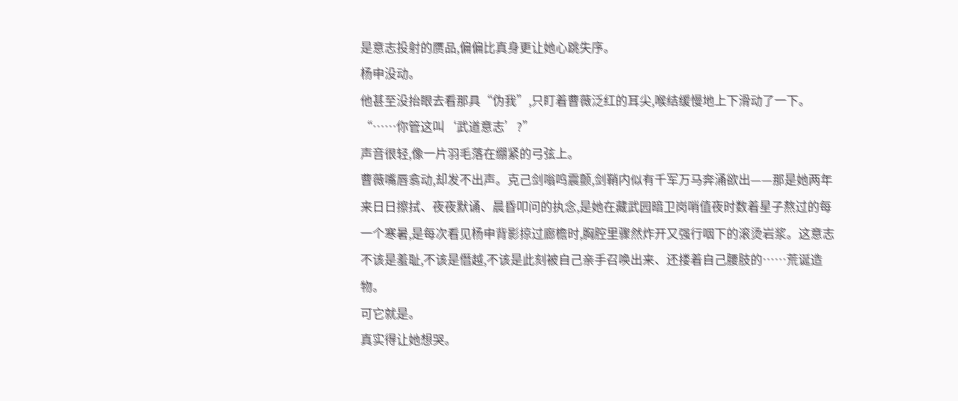是意志投射的赝品,偏偏比真身更让她心跳失序。
杨申没动。
他甚至没抬眼去看那具“伪我”,只盯着曹薇泛红的耳尖,喉结缓慢地上下滑动了一下。
“……你管这叫‘武道意志’?”
声音很轻,像一片羽毛落在绷紧的弓弦上。
曹薇嘴唇翕动,却发不出声。克己剑嗡鸣震颤,剑鞘内似有千军万马奔涌欲出——那是她两年来日日擦拭、夜夜默诵、晨昏叩问的执念,是她在藏武园暗卫岗哨值夜时数着星子熬过的每一个寒暑,是每次看见杨申背影掠过廊檐时,胸腔里骤然炸开又强行咽下的滚烫岩浆。这意志不该是羞耻,不该是僭越,不该是此刻被自己亲手召唤出来、还搂着自己腰肢的……荒诞造物。
可它就是。
真实得让她想哭。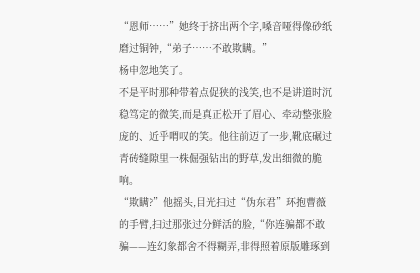“恩师……”她终于挤出两个字,嗓音哑得像砂纸磨过铜钟,“弟子……不敢欺瞒。”
杨申忽地笑了。
不是平时那种带着点促狭的浅笑,也不是讲道时沉稳笃定的微笑,而是真正松开了眉心、牵动整张脸庞的、近乎喟叹的笑。他往前迈了一步,靴底碾过青砖缝隙里一株倔强钻出的野草,发出细微的脆响。
“欺瞒?”他摇头,目光扫过“伪东君”环抱曹薇的手臂,扫过那张过分鲜活的脸,“你连骗都不敢骗——连幻象都舍不得糊弄,非得照着原版雕琢到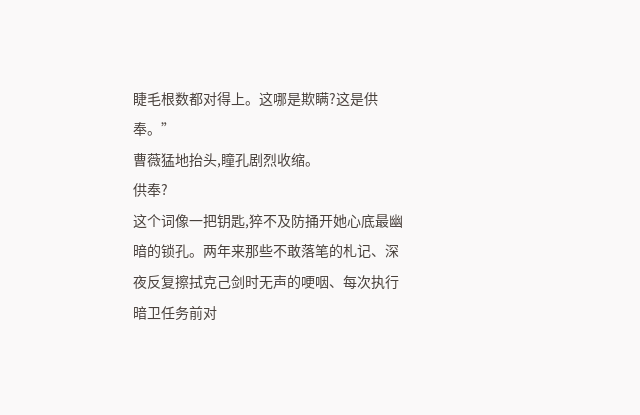睫毛根数都对得上。这哪是欺瞒?这是供奉。”
曹薇猛地抬头,瞳孔剧烈收缩。
供奉?
这个词像一把钥匙,猝不及防捅开她心底最幽暗的锁孔。两年来那些不敢落笔的札记、深夜反复擦拭克己剑时无声的哽咽、每次执行暗卫任务前对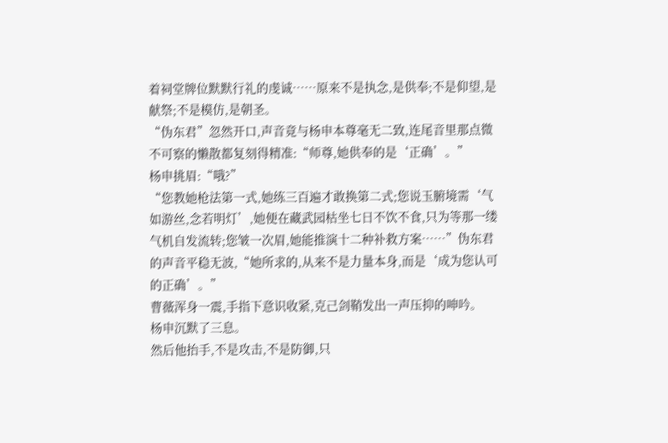着祠堂牌位默默行礼的虔诚……原来不是执念,是供奉;不是仰望,是献祭;不是模仿,是朝圣。
“伪东君”忽然开口,声音竟与杨申本尊毫无二致,连尾音里那点微不可察的懒散都复刻得精准:“师尊,她供奉的是‘正确’。”
杨申挑眉:“哦?”
“您教她枪法第一式,她练三百遍才敢换第二式;您说玉腑境需‘气如游丝,念若明灯’,她便在藏武园枯坐七日不饮不食,只为等那一缕气机自发流转;您皱一次眉,她能推演十二种补救方案……”伪东君的声音平稳无波,“她所求的,从来不是力量本身,而是‘成为您认可的正确’。”
曹薇浑身一震,手指下意识收紧,克己剑鞘发出一声压抑的呻吟。
杨申沉默了三息。
然后他抬手,不是攻击,不是防御,只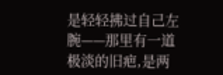是轻轻拂过自己左腕——那里有一道极淡的旧疤,是两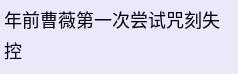年前曹薇第一次尝试咒刻失控